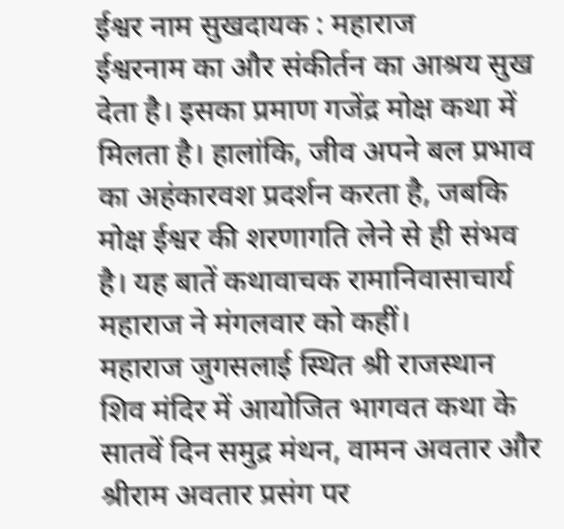ईश्वर नाम सुखदायक : महाराज
ईश्वरनाम का और संकीर्तन का आश्रय सुख देता है। इसका प्रमाण गजेंद्र मोक्ष कथा में मिलता है। हालांकि, जीव अपने बल प्रभाव का अहंकारवश प्रदर्शन करता है, जबकि मोक्ष ईश्वर की शरणागति लेने से ही संभव है। यह बातें कथावाचक रामानिवासाचार्य महाराज ने मंगलवार को कहीं।
महाराज जुगसलाई स्थित श्री राजस्थान शिव मंदिर में आयोजित भागवत कथा के सातवें दिन समुद्र मंथन, वामन अवतार और श्रीराम अवतार प्रसंग पर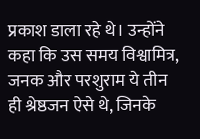प्रकाश डाला रहे थे। उन्होंने कहा कि उस समय विश्वामित्र, जनक और परशुराम ये तीन ही श्रेष्ठजन ऐसे थे, जिनके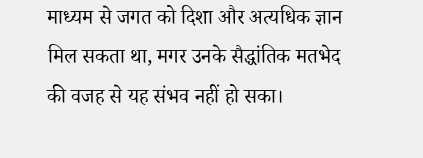माध्यम से जगत को दिशा और अत्यधिक ज्ञान मिल सकता था, मगर उनके सैद्धांतिक मतभेद की वजह से यह संभव नहीं हो सका।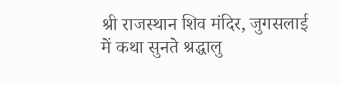श्री राजस्थान शिव मंदिर, जुगसलाई में कथा सुनते श्रद्धालु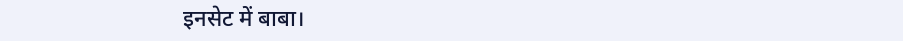इनसेट में बाबा।